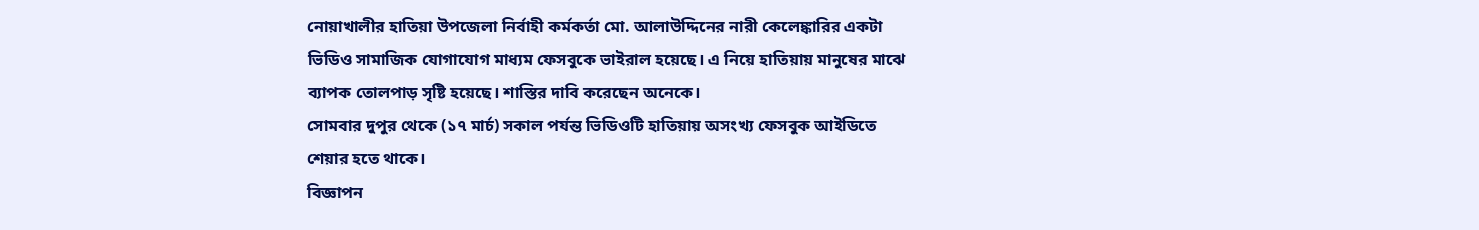নোয়াখালীর হাতিয়া উপজেলা নির্বাহী কর্মকর্তা মো. আলাউদ্দিনের নারী কেলেঙ্কারির একটা ভিডিও সামাজিক যোগাযোগ মাধ্যম ফেসবুকে ভাইরাল হয়েছে। এ নিয়ে হাতিয়ায় মানুষের মাঝে ব্যাপক তোলপাড় সৃষ্টি হয়েছে। শাস্তির দাবি করেছেন অনেকে।
সোমবার দুপুর থেকে (১৭ মার্চ) সকাল পর্যন্ত ভিডিওটি হাতিয়ায় অসংখ্য ফেসবুক আইডিতে শেয়ার হতে থাকে।
বিজ্ঞাপন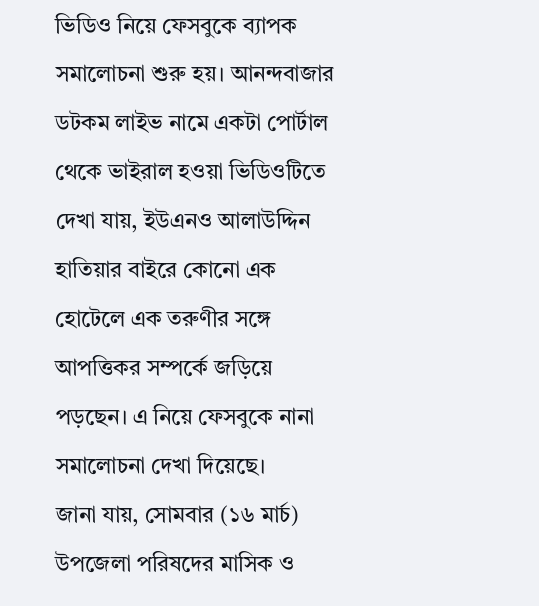ভিডিও নিয়ে ফেসবুকে ব্যাপক সমালোচনা শুরু হয়। আনন্দবাজার ডটকম লাইভ নামে একটা পোর্টাল থেকে ভাইরাল হওয়া ভিডিওটিতে দেখা যায়, ইউএনও আলাউদ্দিন হাতিয়ার বাইরে কোনো এক হোটেলে এক তরুণীর সঙ্গে আপত্তিকর সম্পর্কে জড়িয়ে পড়ছেন। এ নিয়ে ফেসবুকে নানা সমালোচনা দেখা দিয়েছে।
জানা যায়, সোমবার (১৬ মার্চ) উপজেলা পরিষদের মাসিক ও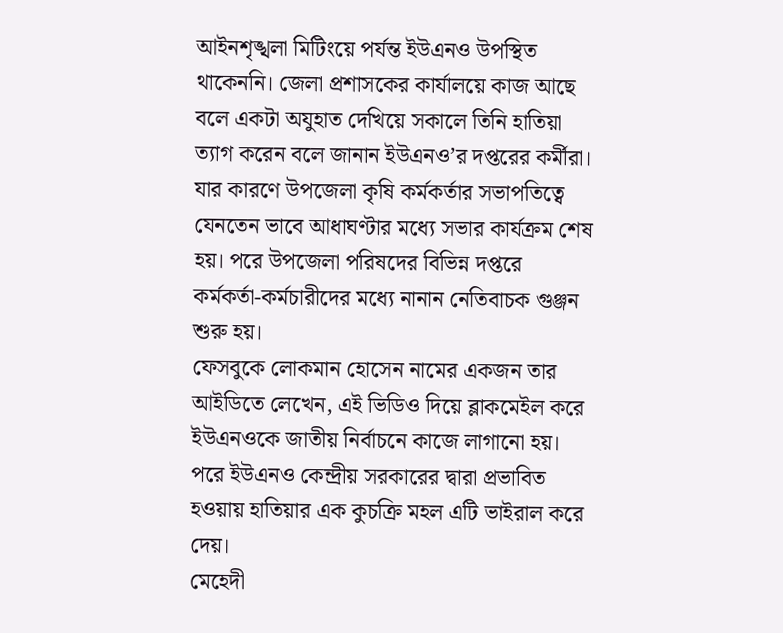আইনশৃঙ্খলা মিটিংয়ে পর্যন্ত ইউএনও উপস্থিত থাকেননি। জেলা প্রশাসকের কার্যালয়ে কাজ আছে বলে একটা অযুহাত দেখিয়ে সকালে তিনি হাতিয়া ত্যাগ করেন বলে জানান ইউএনও’র দপ্তরের কর্মীরা। যার কারণে উপজেলা কৃষি কর্মকর্তার সভাপতিত্বে যেনতেন ভাবে আধাঘণ্টার মধ্যে সভার কার্যক্রম শেষ হয়। পরে উপজেলা পরিষদের বিভিন্ন দপ্তরে কর্মকর্তা-কর্মচারীদের মধ্যে নানান নেতিবাচক গুঞ্জন শুরু হয়।
ফেসবুকে লোকমান হোসেন নামের একজন তার আইডিতে লেখেন, এই ভিডিও দিয়ে ব্লাকমেইল করে ইউএনওকে জাতীয় নির্বাচনে কাজে লাগানো হয়। পরে ইউএনও কেন্দ্রীয় সরকারের দ্বারা প্রভাবিত হওয়ায় হাতিয়ার এক কুচক্রি মহল এটি ভাইরাল করে দেয়।
মেহেদী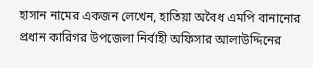হাসান নামের একজন লেখেন, হাতিয়া অবৈধ এমপি বানানোর প্রধান কারিগর উপজেলা নির্বাহী অফিসার আলাউদ্দিনের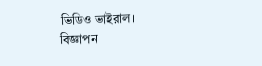ভিডিও ভাইরাল।
বিজ্ঞাপন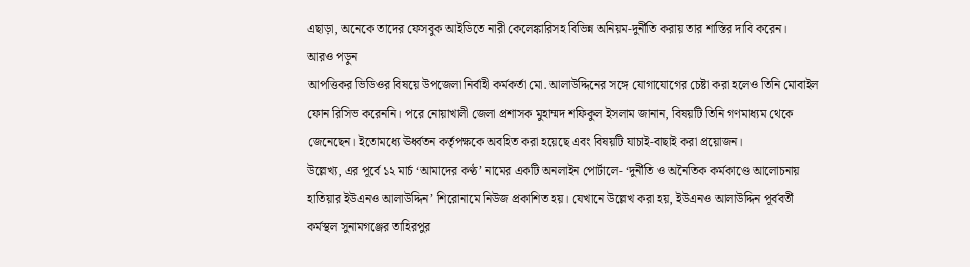এছাড়া, অনেকে তাদের ফেসবুক আইডিতে নারী কেলেঙ্কারিসহ বিভিন্ন অনিয়ম-দুর্নীতি করায় তার শাস্তির দাবি করেন।
আরও পড়ুন
আপত্তিকর ভিডিওর বিষয়ে উপজেলা নির্বাহী কর্মকর্তা মো. আলাউদ্দিনের সঙ্গে যোগাযোগের চেষ্টা করা হলেও তিনি মোবাইল ফোন রিসিভ করেননি। পরে নোয়াখালী জেলা প্রশাসক মুহাম্মদ শফিকুল ইসলাম জানান, বিষয়টি তিনি গণমাধ্যম থেকে জেনেছেন। ইতোমধ্যে ঊর্ধ্বতন কর্তৃপক্ষকে অবহিত করা হয়েছে এবং বিষয়টি যাচাই-বাছাই করা প্রয়োজন।
উল্লেখ্য, এর পূর্বে ১২ মার্চ ‘আমাদের কণ্ঠ’ নামের একটি অনলাইন পোর্টালে- ‘দুর্নীতি ও অনৈতিক কর্মকাণ্ডে আলোচনায় হাতিয়ার ইউএনও আলাউদ্দিন’ শিরোনামে নিউজ প্রকাশিত হয়। যেখানে উল্লেখ করা হয়, ইউএনও আলাউদ্দিন পূর্ববর্তী কর্মস্থল সুনামগঞ্জের তাহিরপুর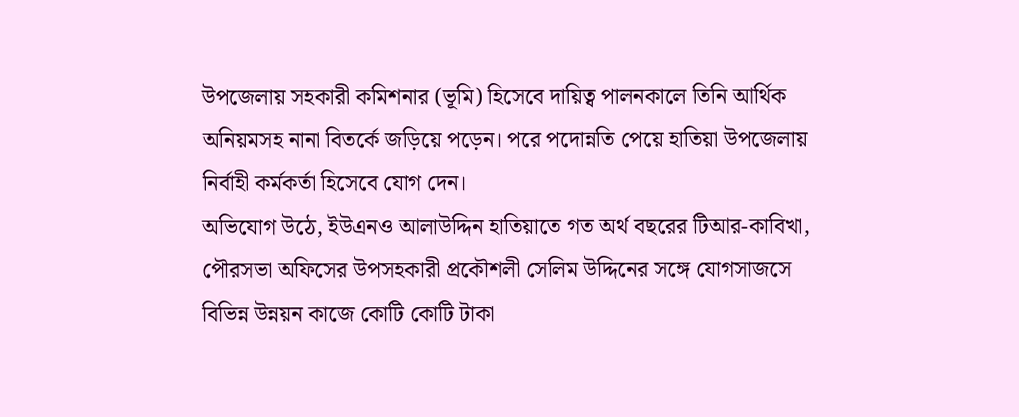উপজেলায় সহকারী কমিশনার (ভূমি) হিসেবে দায়িত্ব পালনকালে তিনি আর্থিক অনিয়মসহ নানা বিতর্কে জড়িয়ে পড়েন। পরে পদোন্নতি পেয়ে হাতিয়া উপজেলায় নির্বাহী কর্মকর্তা হিসেবে যোগ দেন।
অভিযোগ উঠে, ইউএনও আলাউদ্দিন হাতিয়াতে গত অর্থ বছরের টিআর-কাবিখা, পৌরসভা অফিসের উপসহকারী প্রকৌশলী সেলিম উদ্দিনের সঙ্গে যোগসাজসে বিভিন্ন উন্নয়ন কাজে কোটি কোটি টাকা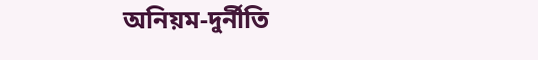অনিয়ম-দুর্নীতি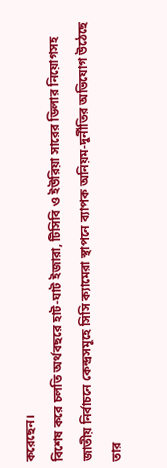করেছেন।
বিশেষ করে চলতি অর্থবছরে হাট-ঘাট ইজারা, টিসিবি ও ইউরিয়া সারের ডিলার নিয়োগসহ জাতীয় নির্বাচনে কেন্দ্রসমূহে সিসি ক্যামেরা স্থাপনে ব্যাপক অনিয়ম-দুর্নীতির অভিযোগ উঠেছে তার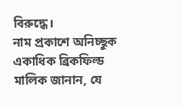বিরুদ্ধে।
নাম প্রকাশে অনিচ্ছুক একাধিক ব্রিকফিল্ড মালিক জানান, যে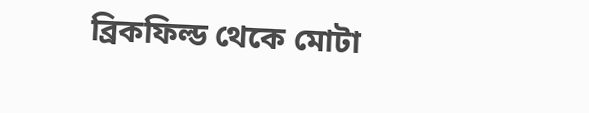ব্রিকফিল্ড থেকে মোটা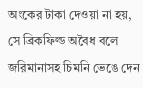অংকের টাকা দেওয়া না হয়, সে ব্রিকফিল্ড অবৈধ বলে জরিমানাসহ চিমনি ভেঙে দেন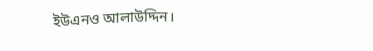ইউএনও আলাউদ্দিন।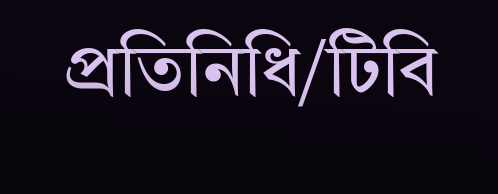প্রতিনিধি/টিবি